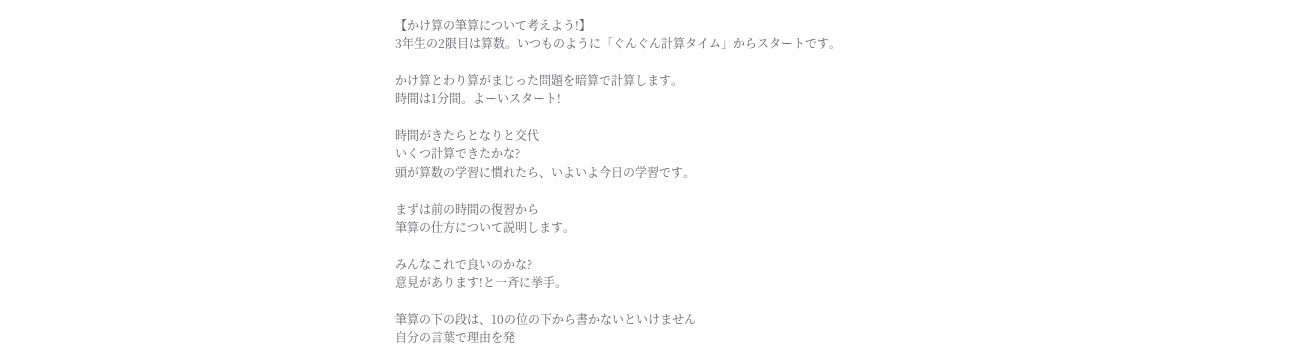【かけ算の筆算について考えよう!】
3年生の2限目は算数。いつものように「ぐんぐん計算タイム」からスタートです。

かけ算とわり算がまじった問題を暗算で計算します。
時間は1分間。よーいスタート!

時間がきたらとなりと交代
いくつ計算できたかな?
頭が算数の学習に慣れたら、いよいよ今日の学習です。

まずは前の時間の復習から
筆算の仕方について説明します。

みんなこれで良いのかな?
意見があります!と一斉に挙手。

筆算の下の段は、10の位の下から書かないといけません
自分の言葉で理由を発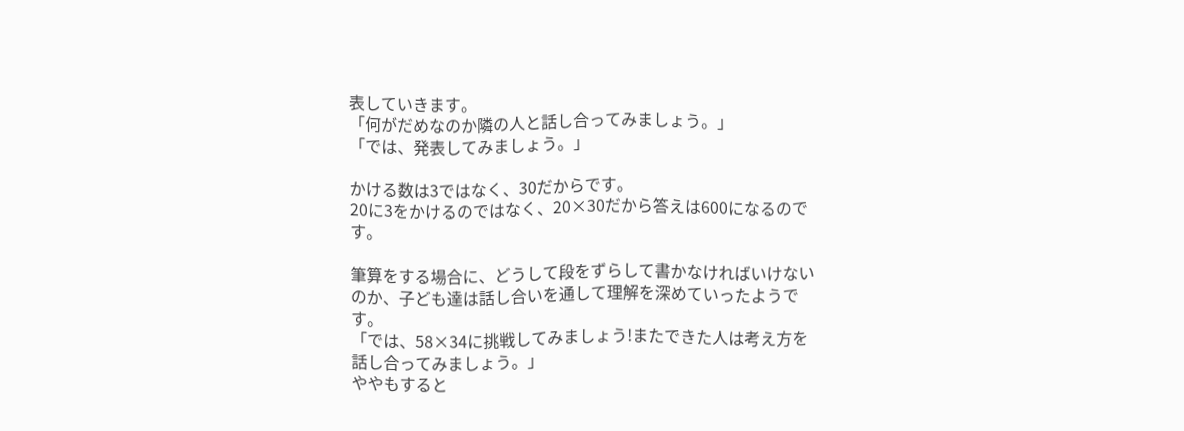表していきます。
「何がだめなのか隣の人と話し合ってみましょう。」
「では、発表してみましょう。」

かける数は3ではなく、30だからです。
20に3をかけるのではなく、20×30だから答えは600になるのです。

筆算をする場合に、どうして段をずらして書かなければいけないのか、子ども達は話し合いを通して理解を深めていったようです。
「では、58×34に挑戦してみましょう!またできた人は考え方を話し合ってみましょう。」
ややもすると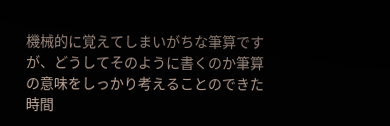機械的に覚えてしまいがちな筆算ですが、どうしてそのように書くのか筆算の意味をしっかり考えることのできた時間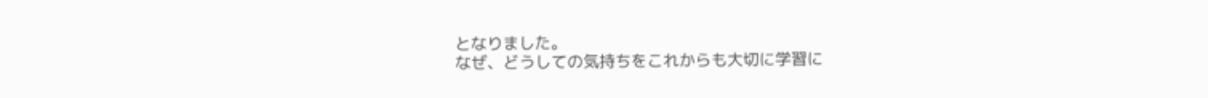となりました。
なぜ、どうしての気持ちをこれからも大切に学習に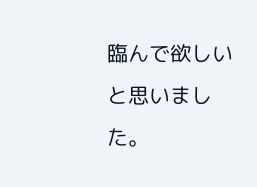臨んで欲しいと思いました。